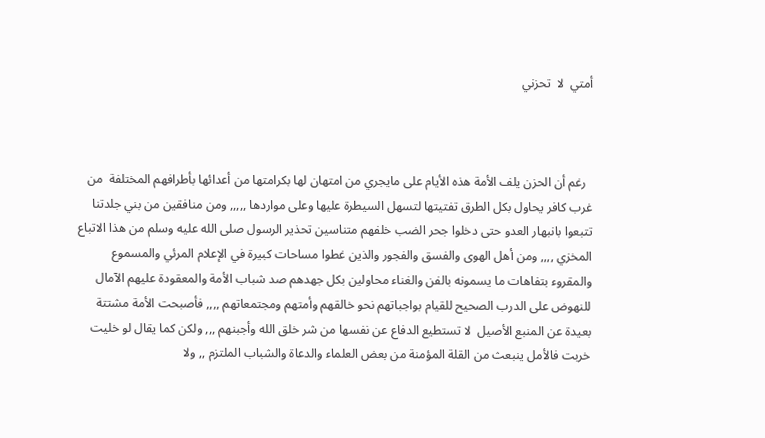أمتي  لا  تحزني



  رغم أن الحزن يلف الأمة هذه الأيام على مايجري من امتهان لها بكرامتها من أعدائها بأطرافهم المختلفة  من غرب كافر يحاول بكل الطرق تفتيتها لتسهل السيطرة عليها وعلى مواردها ,,,,, ومن منافقين من بني جلدتنا تتبعوا بانبهار العدو حتى دخلوا جحر الضب خلفهم متناسين تحذير الرسول صلى الله عليه وسلم من هذا الاتباع المخزي ,,,, ومن أهل الهوى والفسق والفجور والذين غطوا مساحات كبيرة في الإعلام المرئي والمسموع والمقروء بتفاهات ما يسمونه بالفن والغناء محاولين بكل جهدهم صد شباب الأمة والمعقودة عليهم الآمال للنهوض على الدرب الصحيح للقيام بواجباتهم نحو خالقهم وأمتهم ومجتمعاتهم ,,,, فأصبحت الأمة مشتتة بعيدة عن المنبع الأصيل  لا تستطيع الدفاع عن نفسها من شر خلق الله وأجبنهم ,,, ولكن كما يقال لو خليت خربت فالأمل ينبعث من القلة المؤمنة من بعض العلماء والدعاة والشباب الملتزم ,, ولا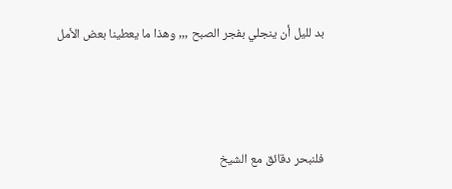بد لليل أن ينجلي بفجر الصبح ,,, وهذا ما يعطينا بعض الأمل



فلنبحر دقائق مع الشيخ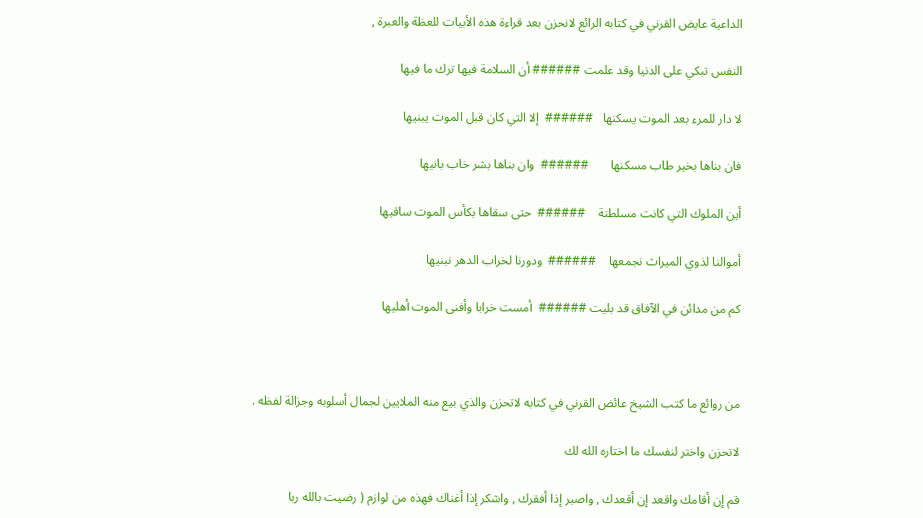الداعية عايض القرني في كتابه الرائع لانحزن بعد قراءة هذه الأبيات للعظة والعبرة ,

النفس تبكي على الدنيا وقد علمت ###### أن السلامة فيها ترك ما فيها

لا دار للمرء بعد الموت يسكنها   ######  إلا التي كان قبل الموت يبنيها

فان بناها بخير طاب مسكنها       ######  وان بناها بشر خاب بانيها

أين الملوك التي كانت مسلطنة    ######  حتى سقاها بكأس الموت ساقيها

أموالنا لذوي الميراث نجمعها    ######  ودورنا لخراب الدهر نبنيها

كم من مدائن في الآفاق قد بليت ######  أمست خرابا وأفنى الموت أهليها



من روائع ما كتب الشيخ عائض القرني في كتابه لاتحزن والذي بيع منه الملايين لجمال أسلوبه وجزالة لفظه .

لاتحزن واختر لنفسك ما اختاره الله لك

قم إن أقامك واقعد إن أقعدك , واصبر إذا أفقرك , واشكر إذا أغناك فهذه من لوازم ( رضيت بالله ربا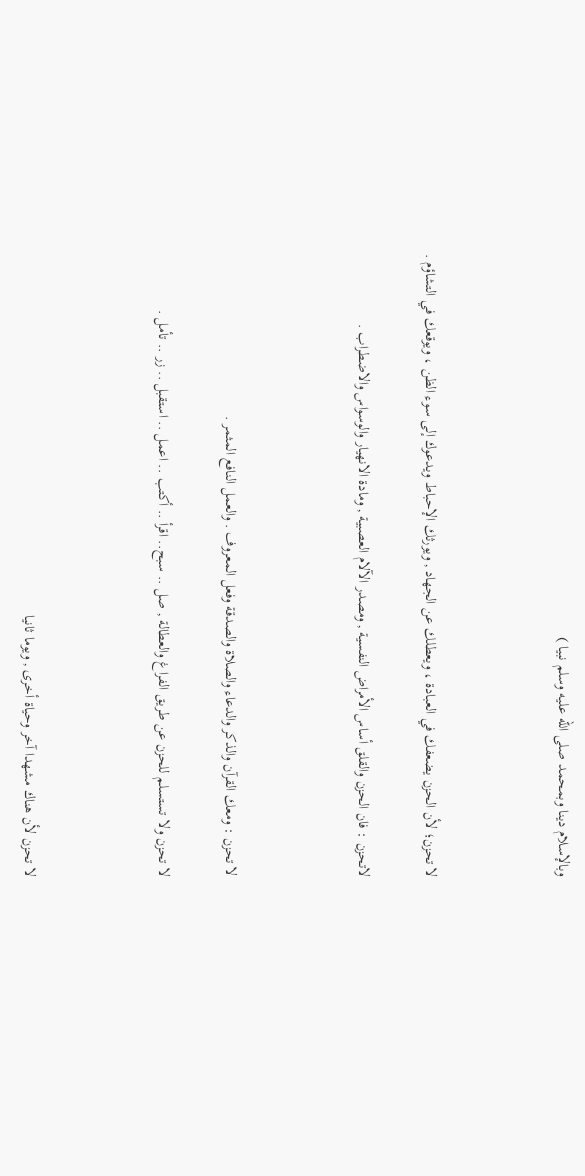وبالإسلام دينا وبمحمد صلى الله عليه وسلم نبيا )



لا تحزن؛ لأن الحزن يضعفك في العبادة ، ويعطلك عن الجهاد , ويورثك الإحباط ويدعوك إلى سوء الظن ، ويوقعك في التشاؤم .

لاتحزن : فان الحزن والقلق أساس الأمراض النفسية , ومصدر الآلام العصبية , ومادة الانهيار والوسواس والاضطراب .



لا تحزن : ومعك القرآن والذكر والدعاء والصلاة والصدقة وفعل المعروف . والعمل النافع المثمر .

لا تحزن ولا تستسلم للحزن عن طريق الفراغ والعطالة , صل .. سبح.. اقرأ .. أكتب .. اعمل .. استقبل .. زر .. تأمل .



لا تحزن لأن هناك مشهدا آخر وحياة أخرى , ويوما ثانيا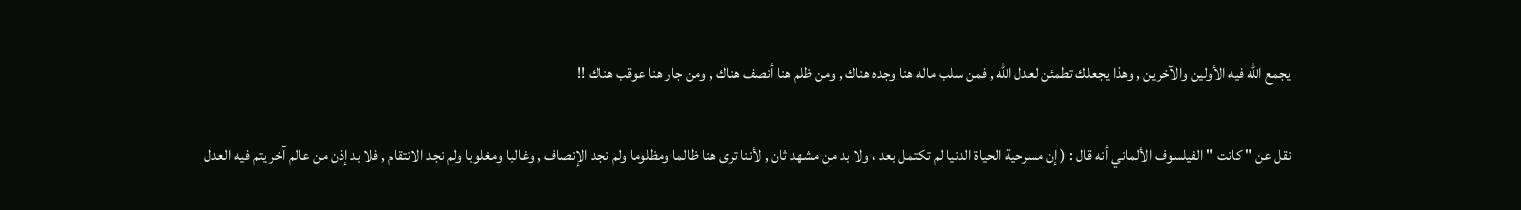يجمع الله فيه الأولين والآخرين , وهذا يجعلك تطمئن لعدل الله , فمن سلب ماله هنا وجده هناك , ومن ظلم هنا أنصف هناك , ومن جار هنا عوقب هناك !!

نقل عن " كانت " الفيلسوف الألماني أنه قال : ( إن مسرحية الحياة الدنيا لم تكتمل بعد ، ولا بد من مشهد ثان , لأننا ترى هنا ظالما ومظلوما ولم نجد الإنصاف , وغالبا ومغلوبا ولم نجد الانتقام , فلا بد إذن من عالم آخر يتم فيه العدل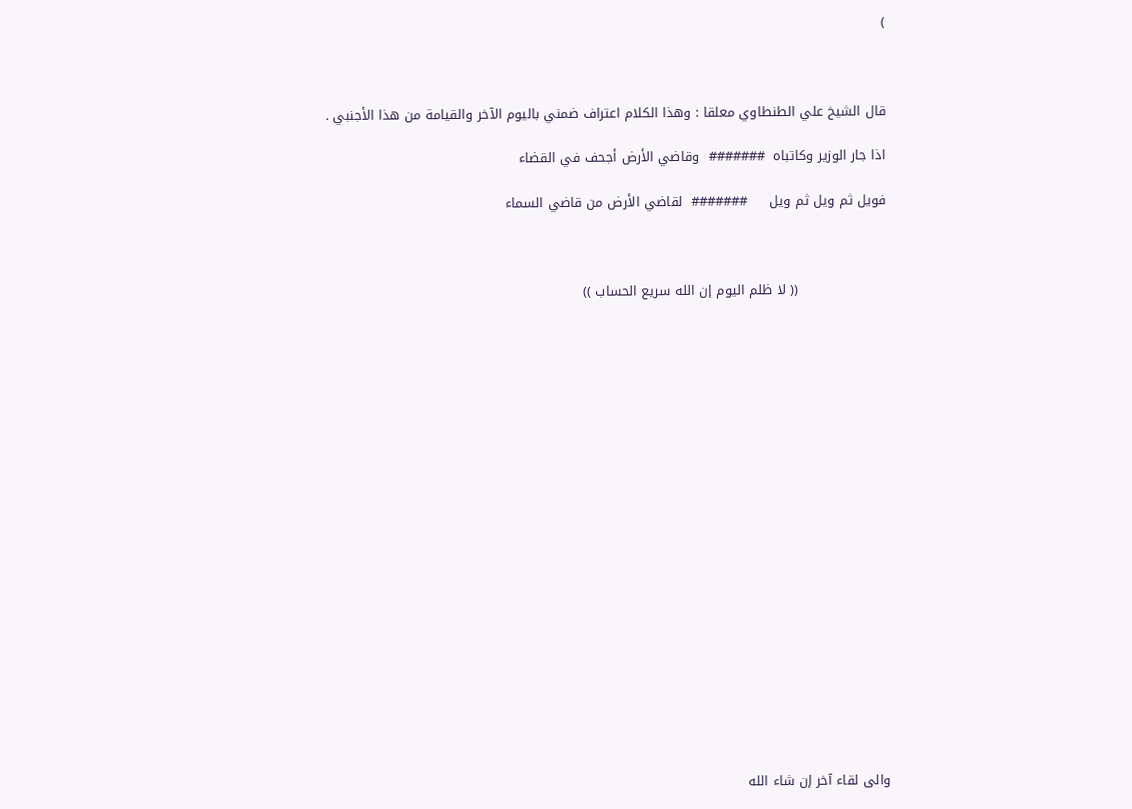)



قال الشيخ علي الطنطاوي معلقا : وهذا الكلام اعتراف ضمني باليوم الآخر والقيامة من هذا الأجنبي .

اذا جار الوزير وكاتباه  #######  وقاضي الأرض أجحف في القضاء

فويل ثم ويل ثم ويل     #######  لقاضي الأرض من قاضي السماء



                    (( لا ظلم اليوم إن الله سريع الحساب ))





















والى لقاء آخر إن شاء الله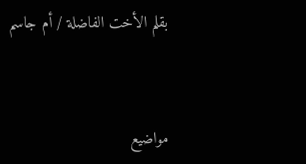بقلم الأخت الفاضلة / أم جاسم



مواضيع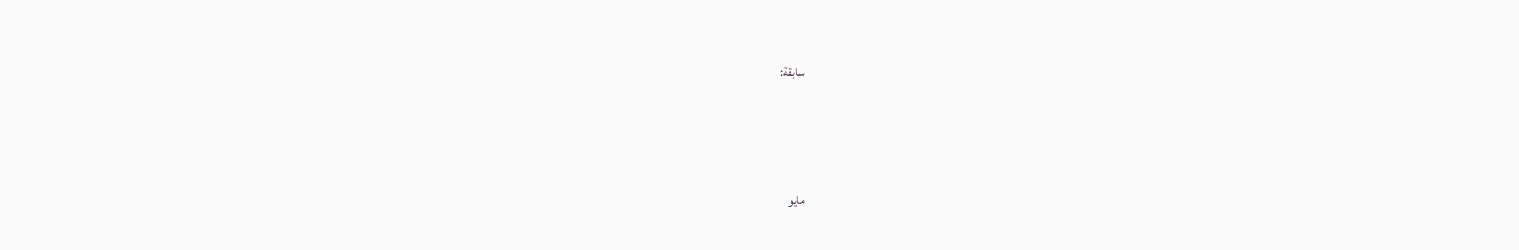سابقة:



مايو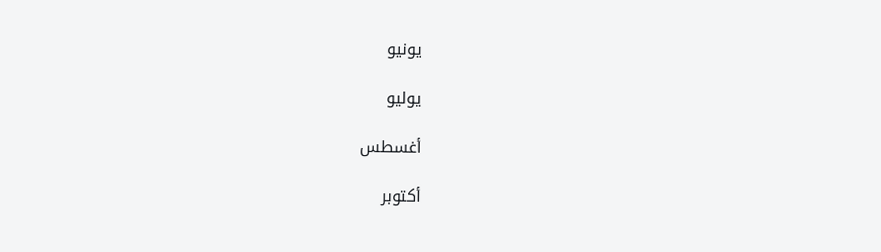يونيو

يوليو

أغسطس

أكتوبر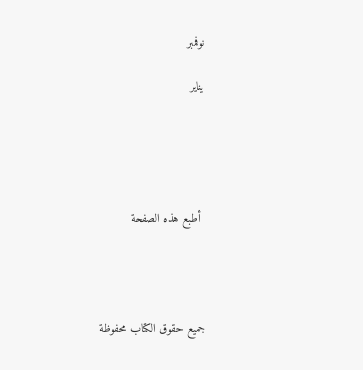نوفمبر

يناير





 أطبع هذه الصفحة




جميع حقوق الكتاب محفوظة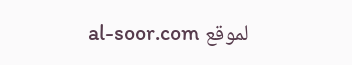لموقع al-soor.com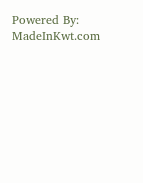Powered By: MadeInKwt.com